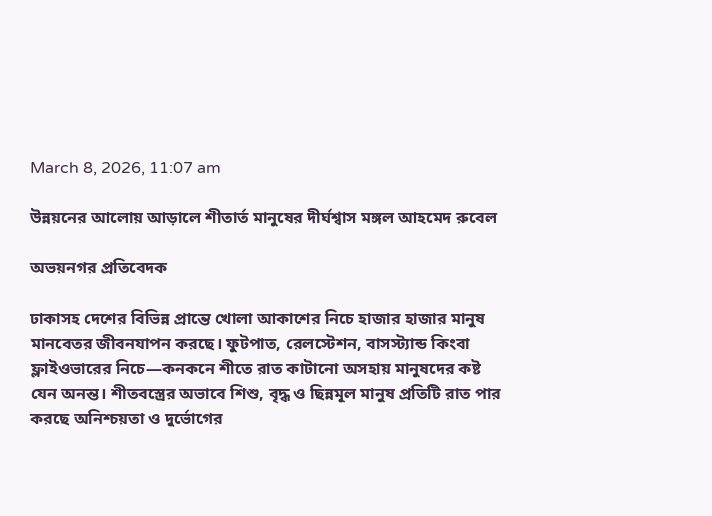March 8, 2026, 11:07 am

উন্নয়নের আলোয় আড়ালে শীতার্ত মানুষের দীর্ঘশ্বাস মঙ্গল আহমেদ রুবেল

অভয়নগর প্রতিবেদক

ঢাকাসহ দেশের বিভিন্ন প্রান্তে খোলা আকাশের নিচে হাজার হাজার মানুষ মানবেতর জীবনযাপন করছে। ফুটপাত, রেলস্টেশন, বাসস্ট্যান্ড কিংবা ফ্লাইওভারের নিচে—কনকনে শীতে রাত কাটানো অসহায় মানুষদের কষ্ট যেন অনন্ত। শীতবস্ত্রের অভাবে শিশু, বৃদ্ধ ও ছিন্নমূল মানুষ প্রতিটি রাত পার করছে অনিশ্চয়তা ও দুর্ভোগের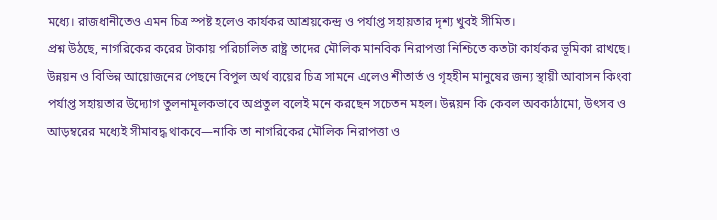মধ্যে। রাজধানীতেও এমন চিত্র স্পষ্ট হলেও কার্যকর আশ্রয়কেন্দ্র ও পর্যাপ্ত সহায়তার দৃশ্য খুবই সীমিত।
প্রশ্ন উঠছে, নাগরিকের করের টাকায় পরিচালিত রাষ্ট্র তাদের মৌলিক মানবিক নিরাপত্তা নিশ্চিতে কতটা কার্যকর ভূমিকা রাখছে। উন্নয়ন ও বিভিন্ন আয়োজনের পেছনে বিপুল অর্থ ব্যয়ের চিত্র সামনে এলেও শীতার্ত ও গৃহহীন মানুষের জন্য স্থায়ী আবাসন কিংবা পর্যাপ্ত সহায়তার উদ্যোগ তুলনামূলকভাবে অপ্রতুল বলেই মনে করছেন সচেতন মহল। উন্নয়ন কি কেবল অবকাঠামো, উৎসব ও আড়ম্বরের মধ্যেই সীমাবদ্ধ থাকবে—নাকি তা নাগরিকের মৌলিক নিরাপত্তা ও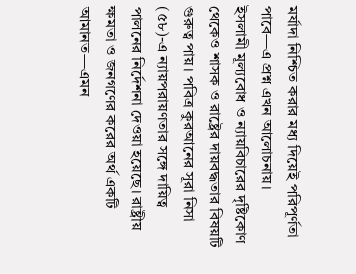মর্যাদা নিশ্চিত করার মধ্য দিয়েই পরিপূর্ণতা পাবে—এ প্রশ্ন এখন আলোচনায়।
ইসলামী মূল্যবোধ ও ন্যায়বিচারের দৃষ্টিকোণ থেকেও শাসক ও রাষ্ট্রের দায়বদ্ধতার বিষয়টি গুরুত্ব পায়। পবিত্র কুরআনের সূরা নিসা (৫৮)-এ ন্যায়পরায়ণতার সঙ্গে দায়িত্ব পালনের নির্দেশনা দেওয়া হয়েছে। রাষ্ট্রীয় ক্ষমতা ও জনগণের করের অর্থ একটি আমানত—এমন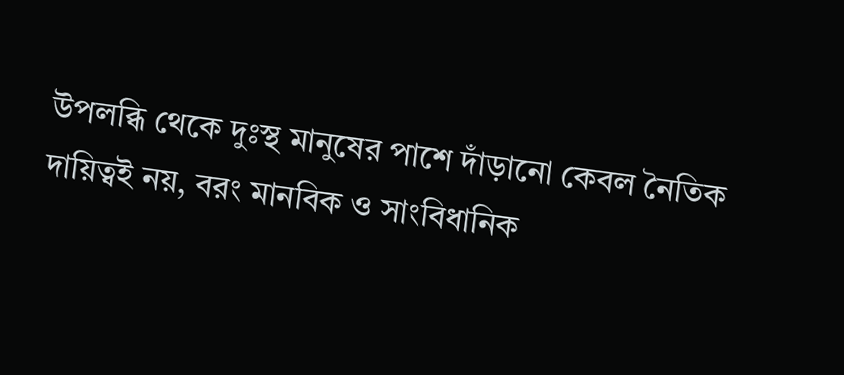উপলব্ধি থেকে দুঃস্থ মানুষের পাশে দাঁড়ানো কেবল নৈতিক দায়িত্বই নয়, বরং মানবিক ও সাংবিধানিক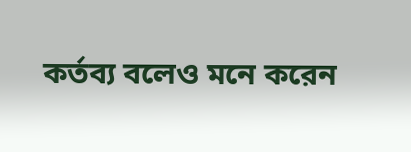কর্তব্য বলেও মনে করেন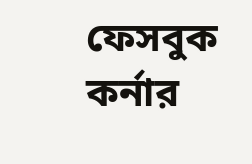ফেসবুক কর্নার